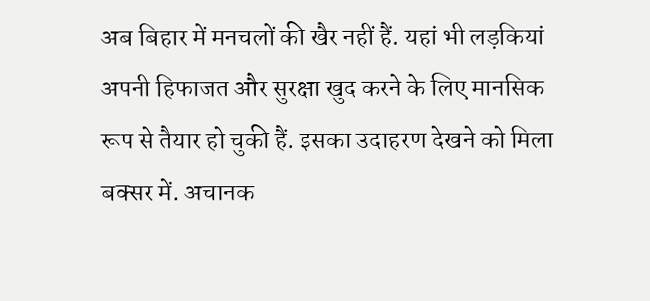अब बिहार में मनचलों की खैर नहीं हैं. यहां भी लड़कियां अपनी हिफाजत और सुरक्षा खुद करने के लिए मानसिक रूप से तैयार हो चुकी हैं. इसका उदाहरण देखने को मिला बक्सर में. अचानक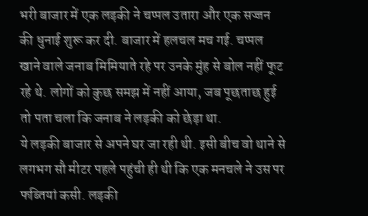भरी बाजार में एक लड़की ने चप्पल उतारा और एक सज्जन की धुनाई शुरू कर दी. बाजार में हलचल मच गई. चप्पल खाने वाले जनाब मिमियाते रहे पर उनके मुंह से बोल नहीं फूट रहे थे. लोगों को कुछ समझ में नहीं आया, जब पूछताछ हुई तो पता चला कि जनाब ने लड़की को छेड़ा था.
ये लड़की बाजार से अपने घर जा रही थी. इसी बीच वो थाने से लगभग सौ मीटर पहले पहुंची ही थी कि एक मनचले ने उस पर फब्तियां कसी. लड़की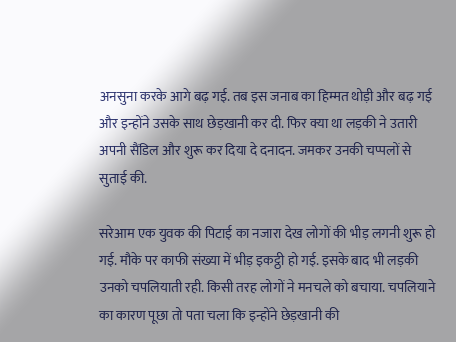अनसुना करके आगे बढ़ गई. तब इस जनाब का हिम्मत थोड़ी और बढ़ गई और इन्होंने उसके साथ छेड़खानी कर दी. फिर क्या था लड़की ने उतारी अपनी सैंडिल और शुरू कर दिया दे दनादन. जमकर उनकी चप्पलों से सुताई की.

सरेआम एक युवक की पिटाई का नजारा देख लोगों की भीड़ लगनी शुरू हो गई. मौके पर काफी संख्या में भीड़ इकट्ठी हो गई. इसके बाद भी लड़की उनको चपलियाती रही. किसी तरह लोगों ने मनचले को बचाया. चपलियाने का कारण पूछा तो पता चला कि इन्होंने छेड़खानी की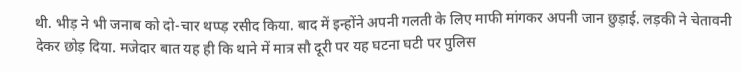थी. भीड़ ने भी जनाब को दो-चार थप्प्ड़ रसीद किया. बाद में इन्होंने अपनी गलती के लिए माफी मांगकर अपनी जान छुड़ाई. लड़की ने चेतावनी देकर छोड़ दिया. मजेदार बात यह ही कि थाने में मात्र सौ दूरी पर यह घटना घटी पर पुलिस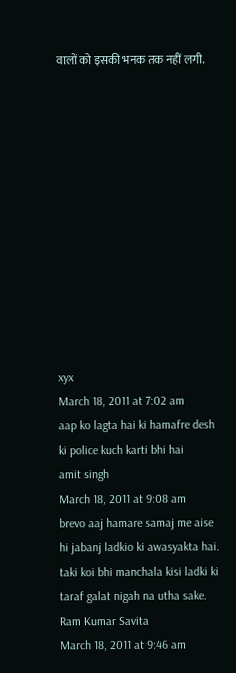वालों को इसकी भनक तक नहीं लगी.












xyx
March 18, 2011 at 7:02 am
aap ko lagta hai ki hamafre desh ki police kuch karti bhi hai
amit singh
March 18, 2011 at 9:08 am
brevo aaj hamare samaj me aise hi jabanj ladkio ki awasyakta hai. taki koi bhi manchala kisi ladki ki taraf galat nigah na utha sake.
Ram Kumar Savita
March 18, 2011 at 9:46 am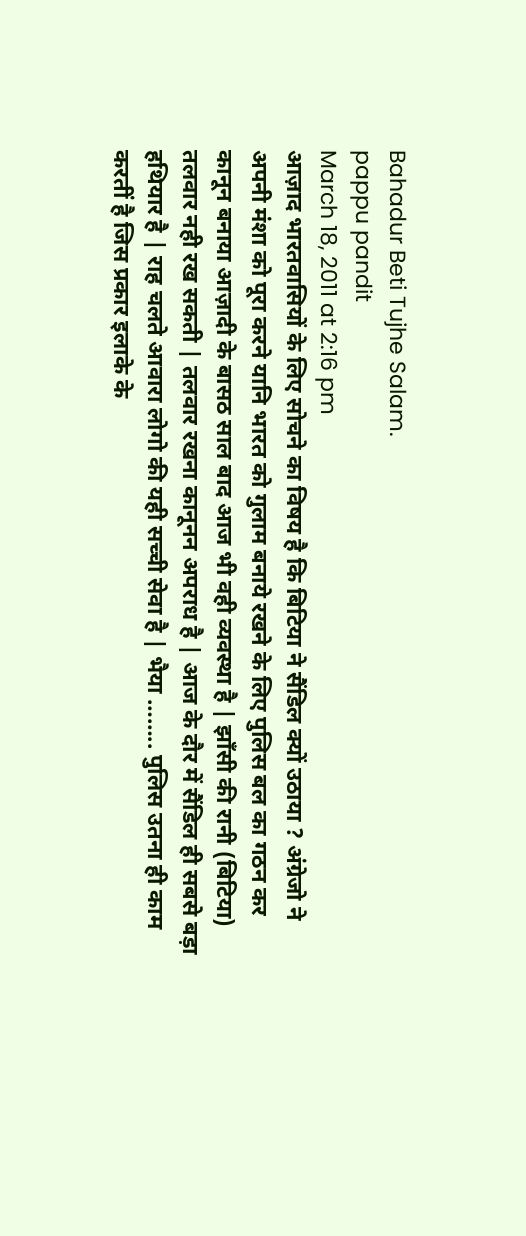Bahadur Beti Tujhe Salam.
pappu pandit
March 18, 2011 at 2:16 pm
आज़ाद भारतवासियों के लिए सोचने का विषय है कि बिटिया ने सैंडिल क्यों उठाया ? अंग्रेजो ने अपनी मंशा को पूरा करने यानि भारत को गुलाम बनाये रखने के लिए पुलिस बल का गठन कर कानून बनाया आज़ादी के बासठ साल बाद आज भी वही व्यवस्था है | झाँसी की रानी (बिटिया) तलवार नही रख सकती | तलवार रखना कानूनन अपराध है | आज के दौर में सैंडिल ही सबसे बड़ा हथियार है | राह चलते आवारा लोगो की यही सच्ची सेवा है | भैया …….. पुलिस उतना ही काम करतीं है जिस प्रकार इलाके के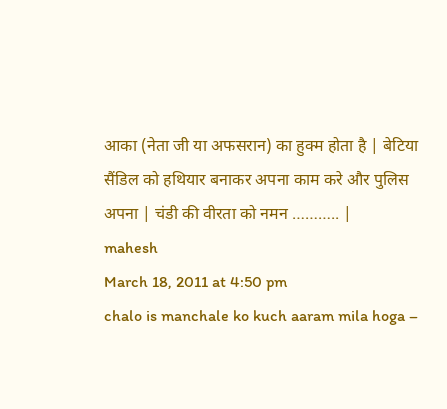आका (नेता जी या अफसरान) का हुक्म होता है | बेटिया सैंडिल को हथियार बनाकर अपना काम करे और पुलिस अपना | चंडी की वीरता को नमन ……….. |
mahesh
March 18, 2011 at 4:50 pm
chalo is manchale ko kuch aaram mila hoga –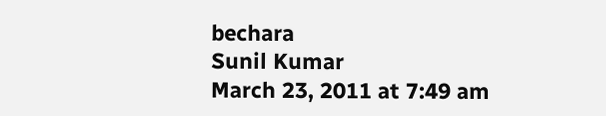bechara
Sunil Kumar
March 23, 2011 at 7:49 am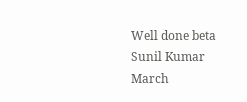Well done beta
Sunil Kumar
March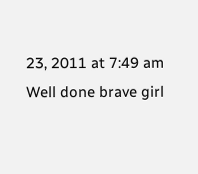23, 2011 at 7:49 am
Well done brave girl